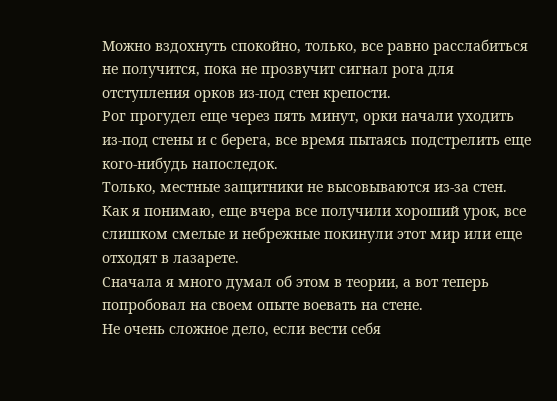Можно вздохнуть спокойно, только, все равно расслабиться не получится, пока не прозвучит сигнал рога для отступления орков из-под стен крепости.
Рог прогудел еще через пять минут, орки начали уходить из-под стены и с берега, все время пытаясь подстрелить еще кого-нибудь напоследок.
Только, местные защитники не высовываются из-за стен. Как я понимаю, еще вчера все получили хороший урок, все слишком смелые и небрежные покинули этот мир или еще отходят в лазарете.
Сначала я много думал об этом в теории, а вот теперь попробовал на своем опыте воевать на стене.
Не очень сложное дело, если вести себя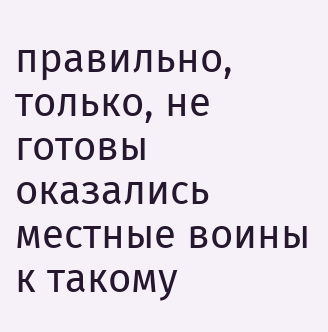правильно, только, не готовы оказались местные воины к такому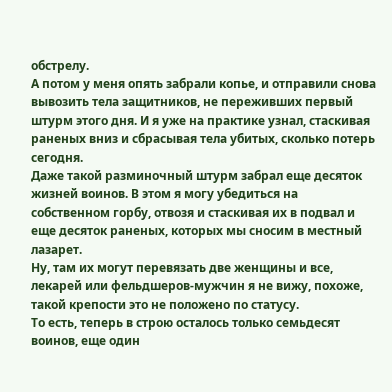обстрелу.
А потом у меня опять забрали копье, и отправили снова вывозить тела защитников, не переживших первый штурм этого дня. И я уже на практике узнал, стаскивая раненых вниз и сбрасывая тела убитых, сколько потерь сегодня.
Даже такой разминочный штурм забрал еще десяток жизней воинов. В этом я могу убедиться на собственном горбу, отвозя и стаскивая их в подвал и еще десяток раненых, которых мы сносим в местный лазарет.
Ну, там их могут перевязать две женщины и все, лекарей или фельдшеров-мужчин я не вижу, похоже, такой крепости это не положено по статусу.
То есть, теперь в строю осталось только семьдесят воинов, еще один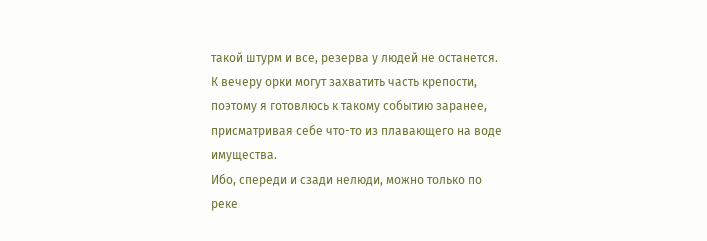такой штурм и все, резерва у людей не останется. К вечеру орки могут захватить часть крепости, поэтому я готовлюсь к такому событию заранее, присматривая себе что-то из плавающего на воде имущества.
Ибо, спереди и сзади нелюди, можно только по реке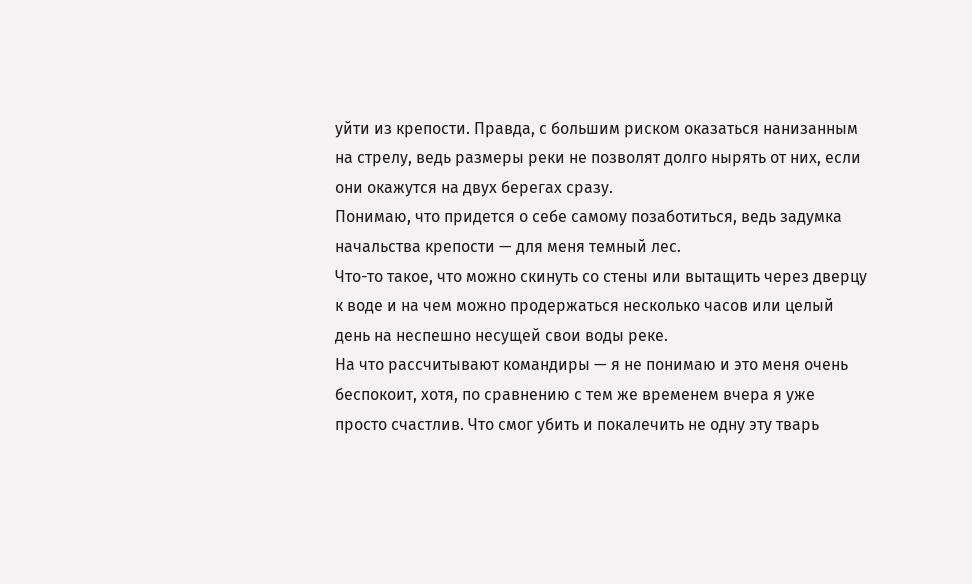уйти из крепости. Правда, с большим риском оказаться нанизанным на стрелу, ведь размеры реки не позволят долго нырять от них, если они окажутся на двух берегах сразу.
Понимаю, что придется о себе самому позаботиться, ведь задумка начальства крепости — для меня темный лес.
Что-то такое, что можно скинуть со стены или вытащить через дверцу к воде и на чем можно продержаться несколько часов или целый день на неспешно несущей свои воды реке.
На что рассчитывают командиры — я не понимаю и это меня очень беспокоит, хотя, по сравнению с тем же временем вчера я уже просто счастлив. Что смог убить и покалечить не одну эту тварь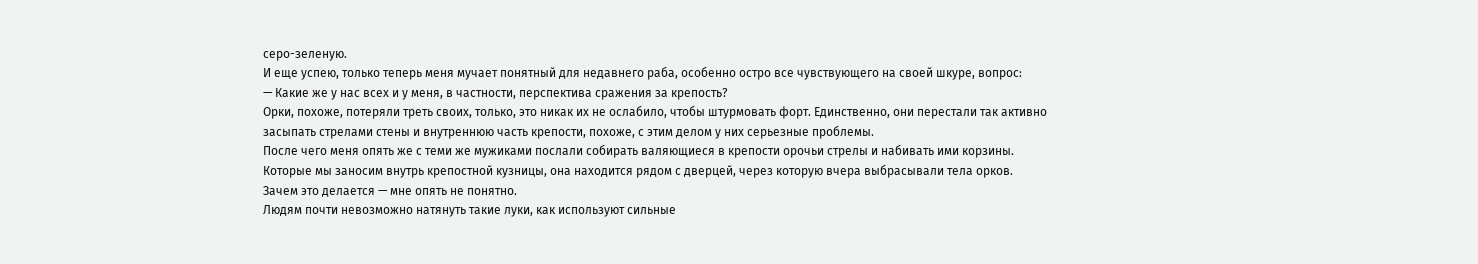серо-зеленую.
И еще успею, только теперь меня мучает понятный для недавнего раба, особенно остро все чувствующего на своей шкуре, вопрос:
— Какие же у нас всех и у меня, в частности, перспектива сражения за крепость?
Орки, похоже, потеряли треть своих, только, это никак их не ослабило, чтобы штурмовать форт. Единственно, они перестали так активно засыпать стрелами стены и внутреннюю часть крепости, похоже, с этим делом у них серьезные проблемы.
После чего меня опять же с теми же мужиками послали собирать валяющиеся в крепости орочьи стрелы и набивать ими корзины. Которые мы заносим внутрь крепостной кузницы, она находится рядом с дверцей, через которую вчера выбрасывали тела орков.
Зачем это делается — мне опять не понятно.
Людям почти невозможно натянуть такие луки, как используют сильные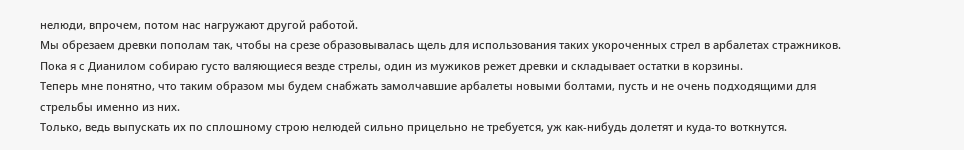нелюди, впрочем, потом нас нагружают другой работой.
Мы обрезаем древки пополам так, чтобы на срезе образовывалась щель для использования таких укороченных стрел в арбалетах стражников. Пока я с Дианилом собираю густо валяющиеся везде стрелы, один из мужиков режет древки и складывает остатки в корзины.
Теперь мне понятно, что таким образом мы будем снабжать замолчавшие арбалеты новыми болтами, пусть и не очень подходящими для стрельбы именно из них.
Только, ведь выпускать их по сплошному строю нелюдей сильно прицельно не требуется, уж как-нибудь долетят и куда-то воткнутся.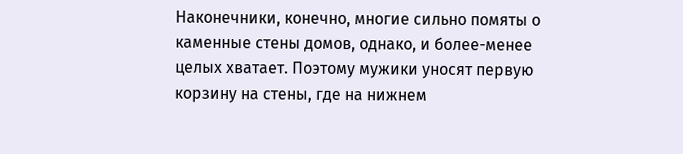Наконечники, конечно, многие сильно помяты о каменные стены домов, однако, и более-менее целых хватает. Поэтому мужики уносят первую корзину на стены, где на нижнем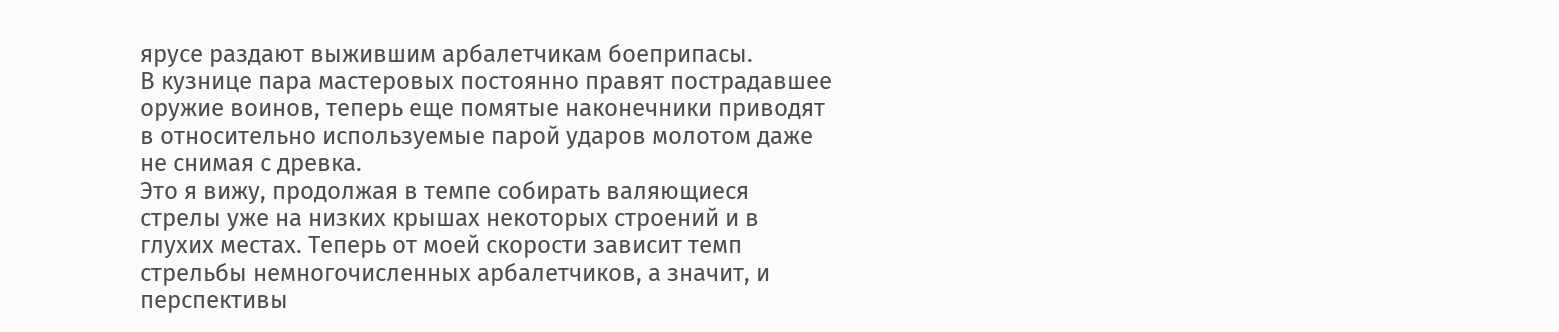ярусе раздают выжившим арбалетчикам боеприпасы.
В кузнице пара мастеровых постоянно правят пострадавшее оружие воинов, теперь еще помятые наконечники приводят в относительно используемые парой ударов молотом даже не снимая с древка.
Это я вижу, продолжая в темпе собирать валяющиеся стрелы уже на низких крышах некоторых строений и в глухих местах. Теперь от моей скорости зависит темп стрельбы немногочисленных арбалетчиков, а значит, и перспективы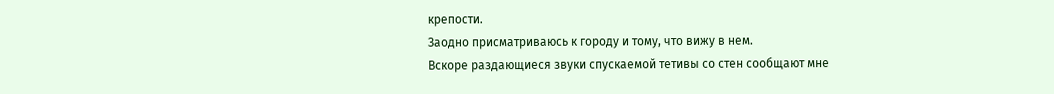крепости.
Заодно присматриваюсь к городу и тому, что вижу в нем.
Вскоре раздающиеся звуки спускаемой тетивы со стен сообщают мне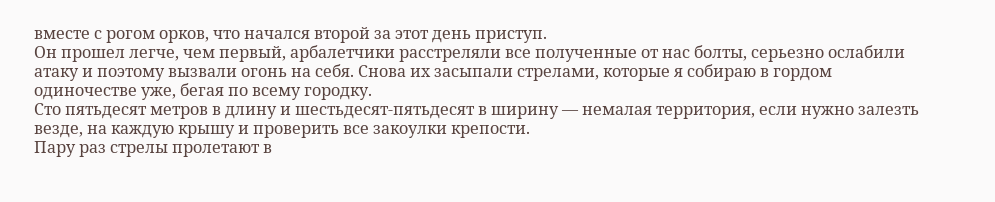вместе с рогом орков, что начался второй за этот день приступ.
Он прошел легче, чем первый, арбалетчики расстреляли все полученные от нас болты, серьезно ослабили атаку и поэтому вызвали огонь на себя. Снова их засыпали стрелами, которые я собираю в гордом одиночестве уже, бегая по всему городку.
Сто пятьдесят метров в длину и шестьдесят-пятьдесят в ширину — немалая территория, если нужно залезть везде, на каждую крышу и проверить все закоулки крепости.
Пару раз стрелы пролетают в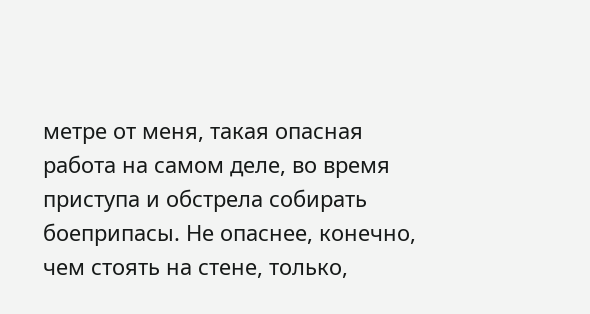метре от меня, такая опасная работа на самом деле, во время приступа и обстрела собирать боеприпасы. Не опаснее, конечно, чем стоять на стене, только,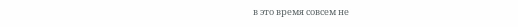в это время совсем не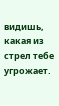видишь, какая из стрел тебе угрожает.